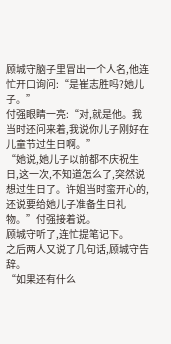顾城守脑子里冒出一个人名,他连忙开口询问:“是崔志胜吗?她儿子。”
付强眼睛一亮:“对,就是他。我当时还问来着,我说你儿子刚好在儿童节过生日啊。”
“她说,她儿子以前都不庆祝生日,这一次,不知道怎么了,突然说想过生日了。许姐当时蛮开心的,还说要给她儿子准备生日礼物。”付强接着说。
顾城守听了,连忙提笔记下。
之后两人又说了几句话,顾城守告辞。
“如果还有什么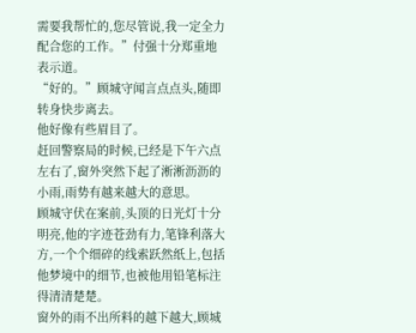需要我帮忙的,您尽管说,我一定全力配合您的工作。”付强十分郑重地表示道。
“好的。”顾城守闻言点点头,随即转身快步离去。
他好像有些眉目了。
赶回警察局的时候,已经是下午六点左右了,窗外突然下起了淅淅沥沥的小雨,雨势有越来越大的意思。
顾城守伏在案前,头顶的日光灯十分明亮,他的字迹苍劲有力,笔锋利落大方,一个个细碎的线索跃然纸上,包括他梦境中的细节,也被他用铅笔标注得清清楚楚。
窗外的雨不出所料的越下越大,顾城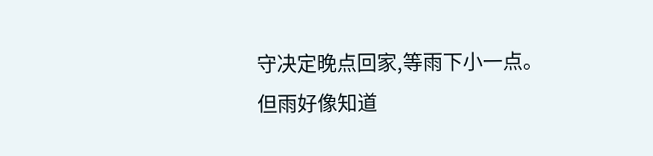守决定晚点回家,等雨下小一点。
但雨好像知道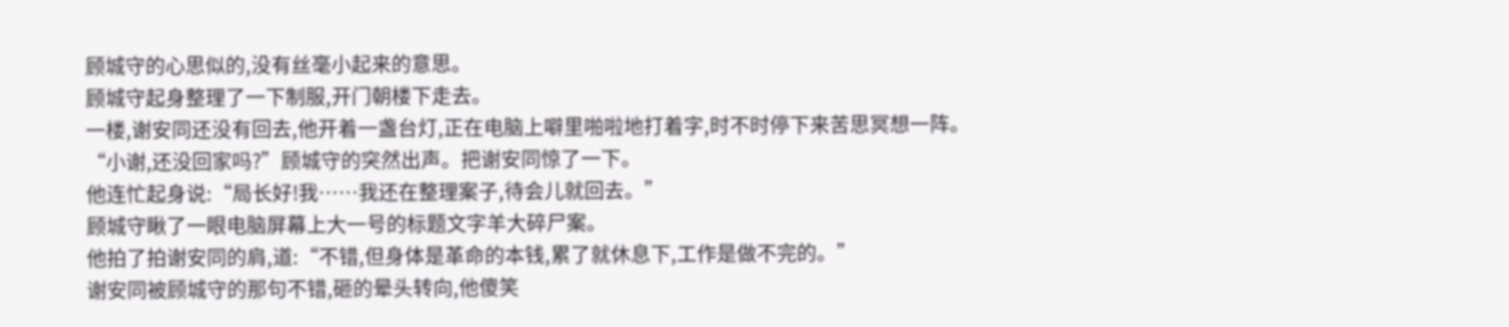顾城守的心思似的,没有丝毫小起来的意思。
顾城守起身整理了一下制服,开门朝楼下走去。
一楼,谢安同还没有回去,他开着一盏台灯,正在电脑上噼里啪啦地打着字,时不时停下来苦思冥想一阵。
“小谢,还没回家吗?”顾城守的突然出声。把谢安同惊了一下。
他连忙起身说:“局长好!我……我还在整理案子,待会儿就回去。”
顾城守瞅了一眼电脑屏幕上大一号的标题文字羊大碎尸案。
他拍了拍谢安同的肩,道:“不错,但身体是革命的本钱,累了就休息下,工作是做不完的。”
谢安同被顾城守的那句不错,砸的晕头转向,他傻笑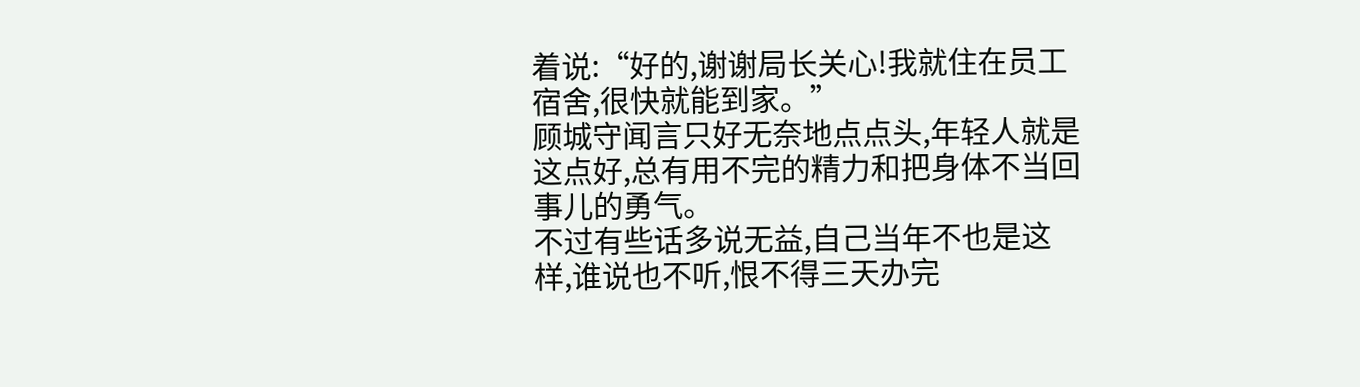着说:“好的,谢谢局长关心!我就住在员工宿舍,很快就能到家。”
顾城守闻言只好无奈地点点头,年轻人就是这点好,总有用不完的精力和把身体不当回事儿的勇气。
不过有些话多说无益,自己当年不也是这样,谁说也不听,恨不得三天办完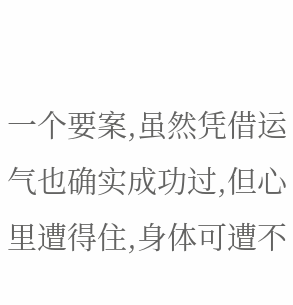一个要案,虽然凭借运气也确实成功过,但心里遭得住,身体可遭不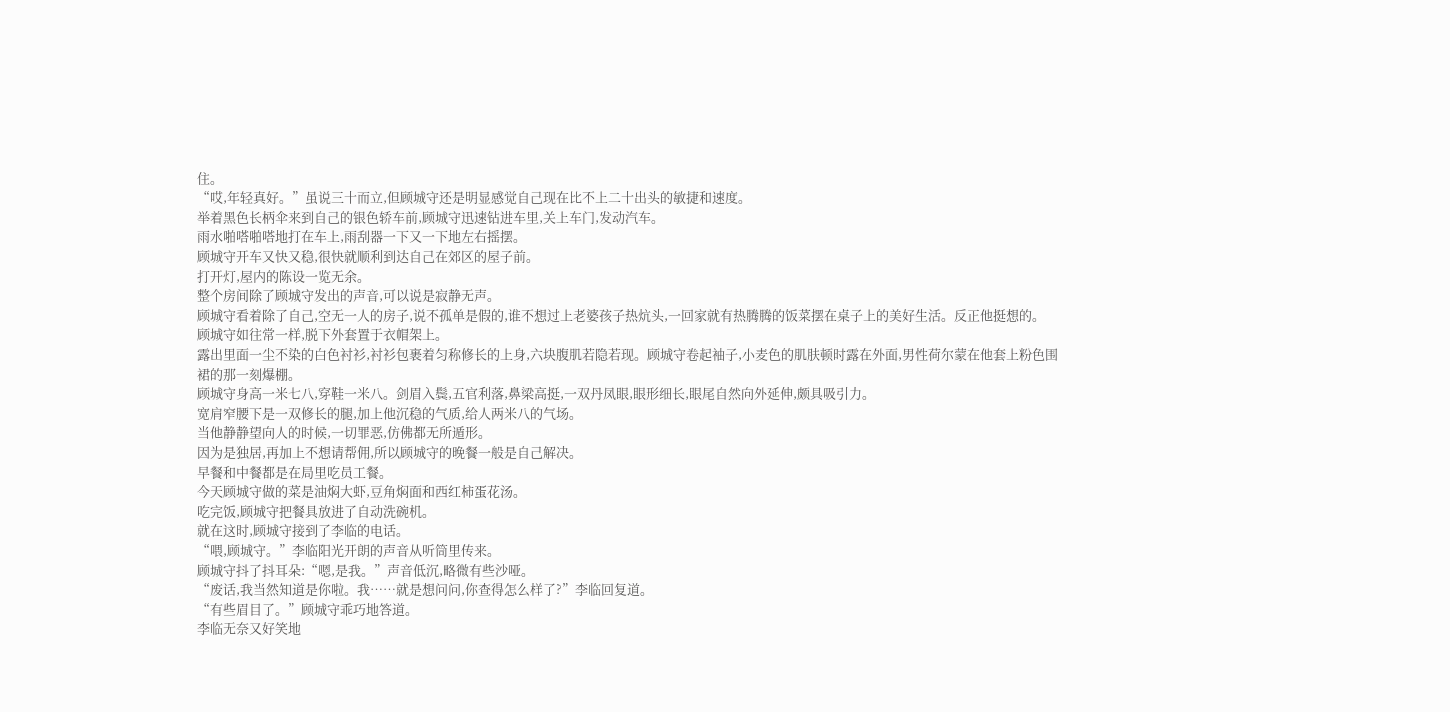住。
“哎,年轻真好。”虽说三十而立,但顾城守还是明显感觉自己现在比不上二十出头的敏捷和速度。
举着黑色长柄伞来到自己的银色轿车前,顾城守迅速钻进车里,关上车门,发动汽车。
雨水啪嗒啪嗒地打在车上,雨刮器一下又一下地左右摇摆。
顾城守开车又快又稳,很快就顺利到达自己在郊区的屋子前。
打开灯,屋内的陈设一览无余。
整个房间除了顾城守发出的声音,可以说是寂静无声。
顾城守看着除了自己,空无一人的房子,说不孤单是假的,谁不想过上老婆孩子热炕头,一回家就有热腾腾的饭菜摆在桌子上的美好生活。反正他挺想的。
顾城守如往常一样,脱下外套置于衣帽架上。
露出里面一尘不染的白色衬衫,衬衫包裹着匀称修长的上身,六块腹肌若隐若现。顾城守卷起袖子,小麦色的肌肤顿时露在外面,男性荷尔蒙在他套上粉色围裙的那一刻爆棚。
顾城守身高一米七八,穿鞋一米八。剑眉入鬓,五官利落,鼻梁高挺,一双丹凤眼,眼形细长,眼尾自然向外延伸,颇具吸引力。
宽肩窄腰下是一双修长的腿,加上他沉稳的气质,给人两米八的气场。
当他静静望向人的时候,一切罪恶,仿佛都无所遁形。
因为是独居,再加上不想请帮佣,所以顾城守的晚餐一般是自己解决。
早餐和中餐都是在局里吃员工餐。
今天顾城守做的菜是油焖大虾,豆角焖面和西红柿蛋花汤。
吃完饭,顾城守把餐具放进了自动洗碗机。
就在这时,顾城守接到了李临的电话。
“喂,顾城守。”李临阳光开朗的声音从听筒里传来。
顾城守抖了抖耳朵:“嗯,是我。”声音低沉,略微有些沙哑。
“废话,我当然知道是你啦。我……就是想问问,你查得怎么样了?”李临回复道。
“有些眉目了。”顾城守乖巧地答道。
李临无奈又好笑地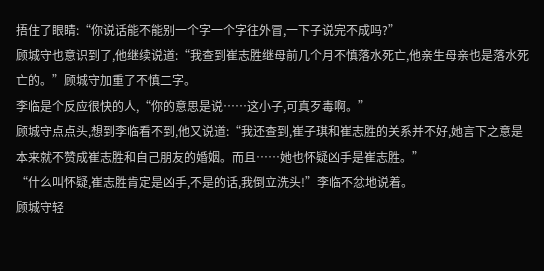捂住了眼睛:“你说话能不能别一个字一个字往外冒,一下子说完不成吗?”
顾城守也意识到了,他继续说道:“我查到崔志胜继母前几个月不慎落水死亡,他亲生母亲也是落水死亡的。”顾城守加重了不慎二字。
李临是个反应很快的人,“你的意思是说……这小子,可真歹毒啊。”
顾城守点点头,想到李临看不到,他又说道:“我还查到,崔子琪和崔志胜的关系并不好,她言下之意是本来就不赞成崔志胜和自己朋友的婚姻。而且……她也怀疑凶手是崔志胜。”
“什么叫怀疑,崔志胜肯定是凶手,不是的话,我倒立洗头!”李临不忿地说着。
顾城守轻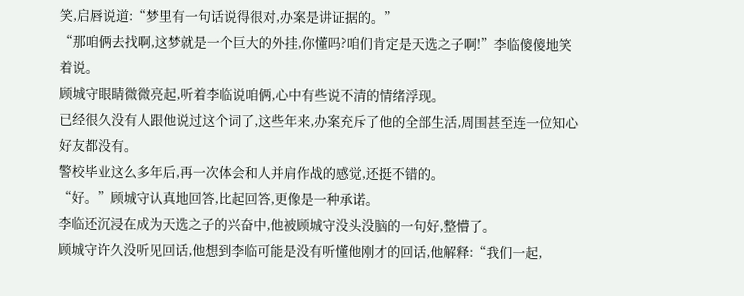笑,启唇说道:“梦里有一句话说得很对,办案是讲证据的。”
“那咱俩去找啊,这梦就是一个巨大的外挂,你懂吗?咱们肯定是天选之子啊!”李临傻傻地笑着说。
顾城守眼睛微微亮起,听着李临说咱俩,心中有些说不清的情绪浮现。
已经很久没有人跟他说过这个词了,这些年来,办案充斥了他的全部生活,周围甚至连一位知心好友都没有。
警校毕业这么多年后,再一次体会和人并肩作战的感觉,还挺不错的。
“好。”顾城守认真地回答,比起回答,更像是一种承诺。
李临还沉浸在成为天选之子的兴奋中,他被顾城守没头没脑的一句好,整懵了。
顾城守许久没听见回话,他想到李临可能是没有听懂他刚才的回话,他解释:“我们一起,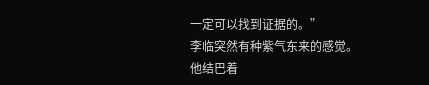一定可以找到证据的。”
李临突然有种紫气东来的感觉。
他结巴着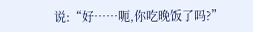说:“好……呃,你吃晚饭了吗?”